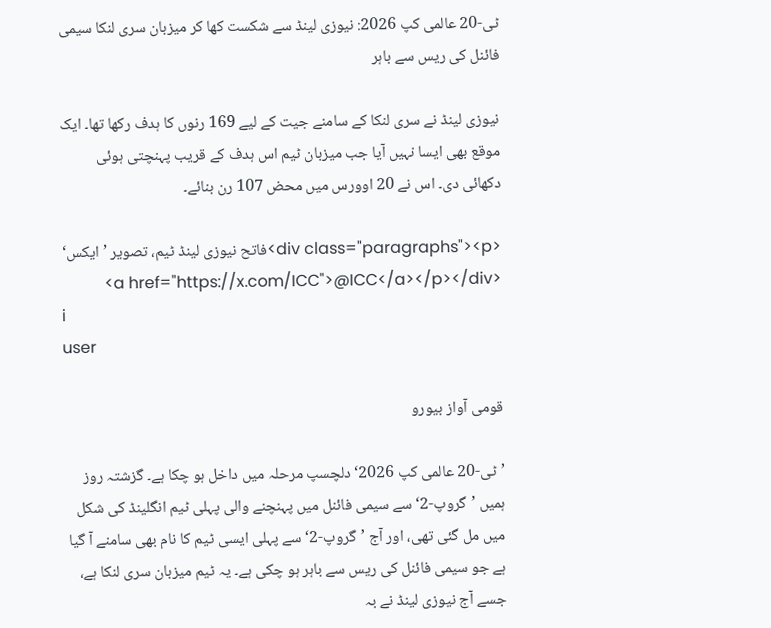ٹی-20 عالمی کپ 2026: نیوزی لینڈ سے شکست کھا کر میزبان سری لنکا سیمی فائنل کی ریس سے باہر

نیوزی لینڈ نے سری لنکا کے سامنے جیت کے لیے 169 رنوں کا ہدف رکھا تھا۔ ایک موقع بھی ایسا نہیں آیا جب میزبان ٹیم اس ہدف کے قریب پہنچتی ہوئی دکھائی دی۔ اس نے 20 اوورس میں محض 107 رن بنائے۔

<div class="paragraphs"><p>فاتح نیوزی لینڈ ٹیم، تصویر ’ایکس‘ <a href="https://x.com/ICC">@ICC</a></p></div>
i
user

قومی آواز بیورو

’ٹی-20 عالمی کپ 2026‘ دلچسپ مرحلہ میں داخل ہو چکا ہے۔ گزشتہ روز ہمیں ’گروپ-2‘ سے سیمی فائنل میں پہنچنے والی پہلی ٹیم انگلینڈ کی شکل میں مل گئی تھی، اور آج ’گروپ-2‘ سے پہلی ایسی ٹیم کا نام بھی سامنے آ گیا ہے جو سیمی فائنل کی ریس سے باہر ہو چکی ہے۔ یہ ٹیم میزبان سری لنکا ہے، جسے آج نیوزی لینڈ نے بہ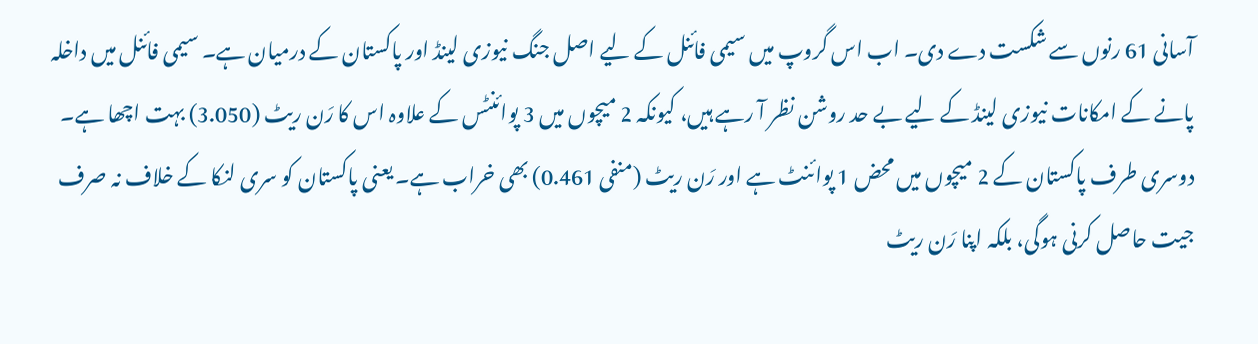آسانی 61 رنوں سے شکست دے دی۔ اب اس گروپ میں سیمی فائنل کے لیے اصل جنگ نیوزی لینڈ اور پاکستان کے درمیان ہے۔ سیمی فائنل میں داخلہ پانے کے امکانات نیوزی لینڈ کے لیے بے حد روشن نظر آ رہے ہیں، کیونکہ 2 میچوں میں 3 پوائنٹس کے علاوہ اس کا رَن ریٹ (3.050) بہت اچھا ہے۔ دوسری طرف پاکستان کے 2 میچوں میں محض 1 پوائنٹ ہے اور رَن ریٹ (منفی 0.461) بھی خراب ہے۔ یعنی پاکستان کو سری لنکا کے خلاف نہ صرف جیت حاصل کرنی ہوگی، بلکہ اپنا رَن ریٹ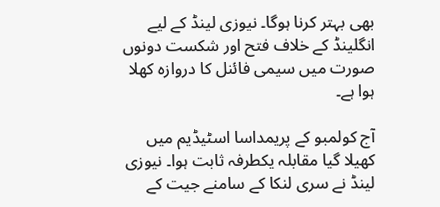بھی بہتر کرنا ہوگا۔ نیوزی لینڈ کے لیے انگلینڈ کے خلاف فتح اور شکست دونوں صورت میں سیمی فائنل کا دروازہ کھلا ہوا ہے۔

آج کولمبو کے پریمداسا اسٹیڈیم میں کھیلا گیا مقابلہ یکطرفہ ثابت ہوا۔ نیوزی لینڈ نے سری لنکا کے سامنے جیت کے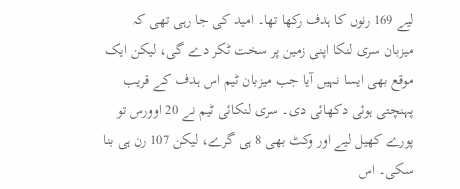لیے 169 رنوں کا ہدف رکھا تھا۔ امید کی جا رہی تھی کہ میزبان سری لنکا اپنی زمین پر سخت ٹکر دے گی، لیکن ایک موقع بھی ایسا نہیں آیا جب میزبان ٹیم اس ہدف کے قریب پہنچتی ہوئی دکھائی دی۔ سری لنکائی ٹیم نے 20 اوورس تو پورے کھیل لیے اور وکٹ بھی 8 ہی گرے، لیکن 107 رن ہی بنا سکی۔ اس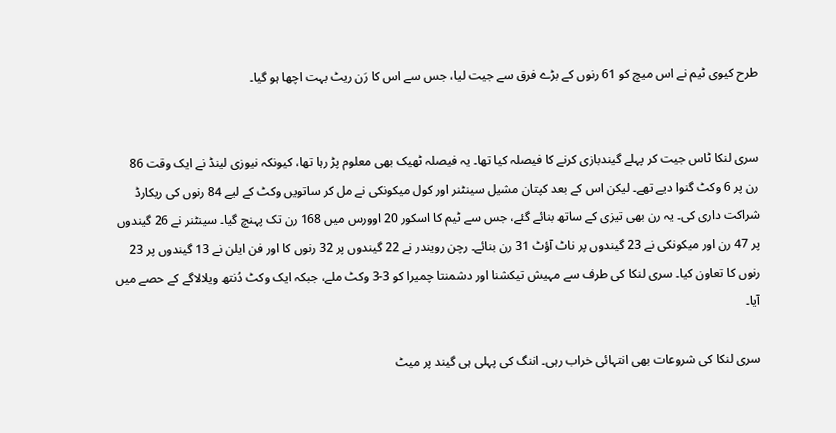طرح کیوی ٹیم نے اس میچ کو 61 رنوں کے بڑے فرق سے جیت لیا، جس سے اس کا رَن ریٹ بہت اچھا ہو گیا۔


سری لنکا ٹاس جیت کر پہلے گیندبازی کرنے کا فیصلہ کیا تھا۔ یہ فیصلہ ٹھیک بھی معلوم پڑ رہا تھا، کیونکہ نیوزی لینڈ نے ایک وقت 86 رن پر 6 وکٹ گنوا دیے تھے۔ لیکن اس کے بعد کپتان مشیل سینٹنر اور کول میکونکی نے مل کر ساتویں وکٹ کے لیے 84 رنوں کی ریکارڈ شراکت داری کی۔ یہ رن بھی تیزی کے ساتھ بنائے گئے، جس سے ٹیم کا اسکور 20 اوورس میں 168 رن تک پہنچ گیا۔ سینٹنر نے 26 گیندوں پر 47 رن اور میکونکی نے 23 گیندوں پر ناٹ آؤٹ 31 رن بنائے۔ رچن رویندر نے 22 گیندوں پر 32 رنوں کا اور فن ایلن نے 13 گیندوں پر 23 رنوں کا تعاون کیا۔ سری لنکا کی طرف سے مہیش تیکشنا اور دشمنتا چمیرا کو 3-3 وکٹ ملے، جبکہ ایک وکٹ دُنتھ ویلالاگے کے حصے میں آیا۔

سری لنکا کی شروعات بھی انتہائی خراب رہی۔ اننگ کی پہلی ہی گیند پر میٹ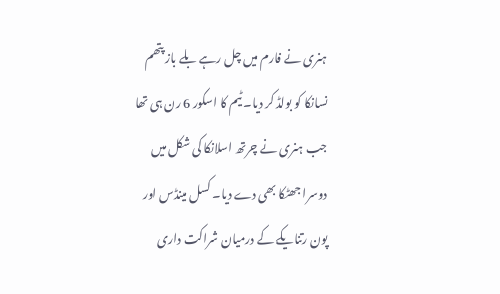ہنری نے فارم میں چل رہے بلے باز پتھم نسانکا کو بولڈ کر دیا۔ ٹیم کا اسکور 6 رن ہی تھا جب ہنری نے چرتھ اسلانکا کی شکل میں دوسرا جھٹکا بھی دے دیا۔ کسل مینڈس اور پون رتنایکے کے درمیان شراکت داری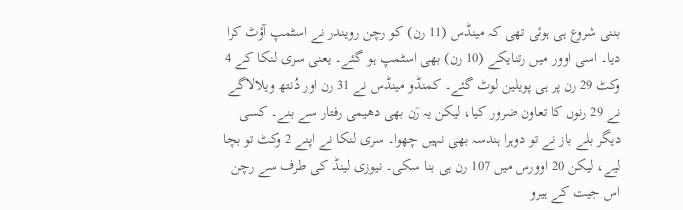بننی شروع ہی ہوئی تھی کہ مینڈس (11 رن) کو رچن رویندر نے اسٹمپ آؤٹ کرا دیا۔ اسی اوور میں رتنایکے (10 رن) بھی اسٹمپ ہو گئے۔ یعنی سری لنکا کے 4 وکٹ 29 رن پر ہی پویلین لوٹ گئے۔ کمنڈو مینڈس نے 31 رن اور دُنتھ ویلالاگے نے 29 رنوں کا تعاون ضرور کیا، لیکن یہ رَن بھی دھیمی رفتار سے بنے۔ کسی دیگر بلے باز نے تو دوہرا ہندسہ بھی نہیں چھوا۔ سری لنکا نے اپنے 2 وکٹ تو بچا لیے، لیکن 20 اوورس میں 107 رن ہی بنا سکی۔ نیوزی لینڈ کی طرف سے رچن اس جیت کے ہیرو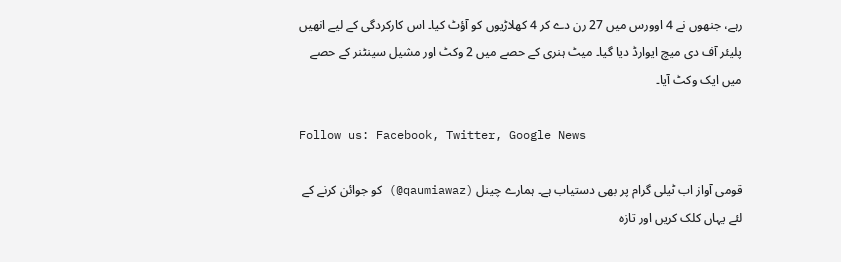رہے، جنھوں نے 4 اوورس میں 27 رن دے کر 4 کھلاڑیوں کو آؤٹ کیا۔ اس کارکردگی کے لیے انھیں پلیئر آف دی میچ ایوارڈ دیا گیا۔ میٹ ہنری کے حصے میں 2 وکٹ اور مشیل سینٹنر کے حصے میں ایک وکٹ آیا۔

Follow us: Facebook, Twitter, Google News

قومی آواز اب ٹیلی گرام پر بھی دستیاب ہے۔ ہمارے چینل (qaumiawaz@) کو جوائن کرنے کے لئے یہاں کلک کریں اور تازہ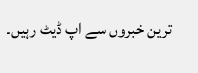ترین خبروں سے اپ ڈیٹ رہیں۔